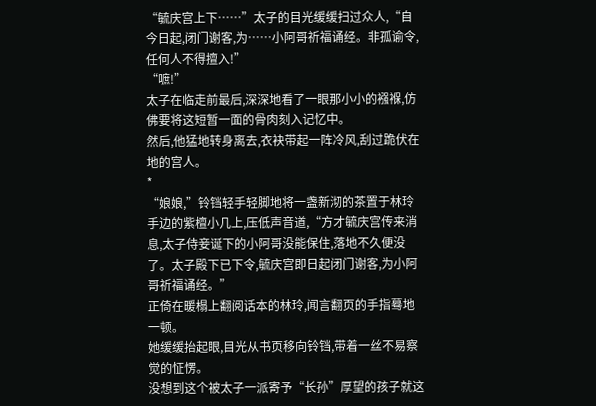“毓庆宫上下……”太子的目光缓缓扫过众人,“自今日起,闭门谢客,为……小阿哥祈福诵经。非孤谕令,任何人不得擅入!”
“嗻!”
太子在临走前最后,深深地看了一眼那小小的襁褓,仿佛要将这短暂一面的骨肉刻入记忆中。
然后,他猛地转身离去,衣袂带起一阵冷风,刮过跪伏在地的宫人。
*
“娘娘,”铃铛轻手轻脚地将一盏新沏的茶置于林玲手边的紫檀小几上,压低声音道,“方才毓庆宫传来消息,太子侍妾诞下的小阿哥没能保住,落地不久便没了。太子殿下已下令,毓庆宫即日起闭门谢客,为小阿哥祈福诵经。”
正倚在暖榻上翻阅话本的林玲,闻言翻页的手指蓦地一顿。
她缓缓抬起眼,目光从书页移向铃铛,带着一丝不易察觉的怔愣。
没想到这个被太子一派寄予“长孙”厚望的孩子就这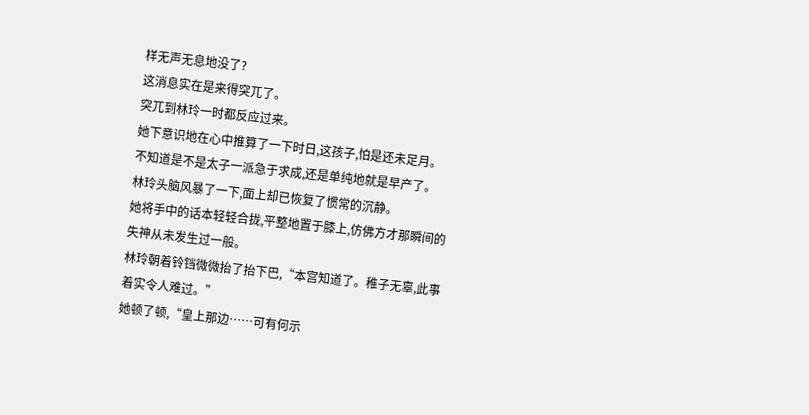样无声无息地没了?
这消息实在是来得突兀了。
突兀到林玲一时都反应过来。
她下意识地在心中推算了一下时日,这孩子,怕是还未足月。
不知道是不是太子一派急于求成,还是单纯地就是早产了。
林玲头脑风暴了一下,面上却已恢复了惯常的沉静。
她将手中的话本轻轻合拢,平整地置于膝上,仿佛方才那瞬间的失神从未发生过一般。
林玲朝着铃铛微微抬了抬下巴,“本宫知道了。稚子无辜,此事着实令人难过。”
她顿了顿,“皇上那边……可有何示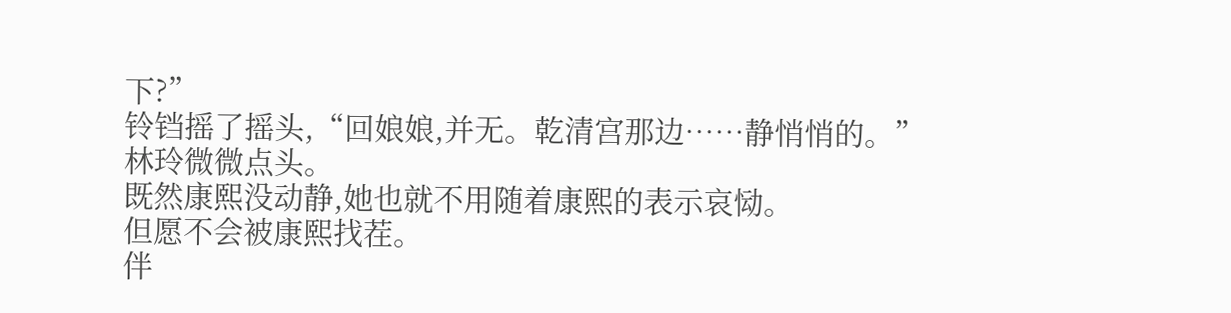下?”
铃铛摇了摇头,“回娘娘,并无。乾清宫那边……静悄悄的。”
林玲微微点头。
既然康熙没动静,她也就不用随着康熙的表示哀恸。
但愿不会被康熙找茬。
伴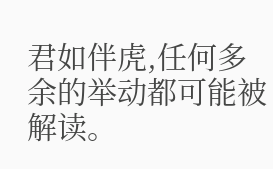君如伴虎,任何多余的举动都可能被解读。